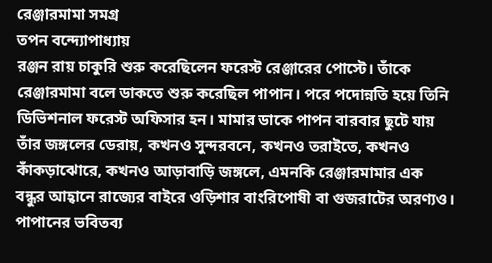রেঞ্জারমামা সমগ্র
তপন বন্দ্যোপাধ্যায়
রঞ্জন রায় চাকুরি শুরু করেছিলেন ফরেস্ট রেঞ্জারের পোস্টে। তাঁকে রেঞ্জারমামা বলে ডাকতে শুরু করেছিল পাপান। পরে পদোন্নতি হয়ে তিনি ডিভিশনাল ফরেস্ট অফিসার হন। মামার ডাকে পাপন বারবার ছুটে যায় তাঁর জঙ্গলের ডেরায়, কখনও সুন্দরবনে, কখনও তরাইতে, কখনও কাঁকড়াঝোরে, কখনও আড়াবাড়ি জঙ্গলে, এমনকি রেঞ্জারমামার এক বন্ধুর আহ্বানে রাজ্যের বাইরে ওড়িশার বাংরিপোষী বা গুজরাটের অরণ্যও। পাপানের ভবিতব্য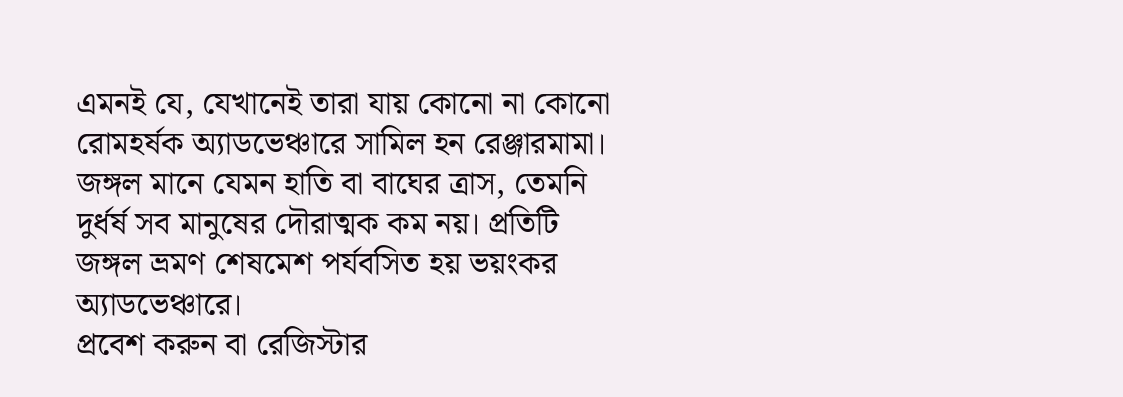এমনই যে, যেখানেই তারা যায় কোনো না কোনো রোমহর্ষক অ্যাডভেঞ্চারে সামিল হন রেঞ্জারমামা। জঙ্গল মানে যেমন হাতি বা বাঘের ত্রাস, তেমনি দুর্ধর্ষ সব মানুষের দৌরাত্মক কম নয়। প্রতিটি জঙ্গল ভ্রমণ শেষমেশ পর্যবসিত হয় ভয়ংকর অ্যাডভেঞ্চারে।
প্রবেশ করুন বা রেজিস্টার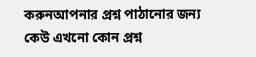করুনআপনার প্রশ্ন পাঠানোর জন্য
কেউ এখনো কোন প্রশ্ন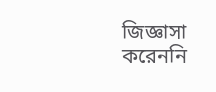জিজ্ঞাসা করেননি